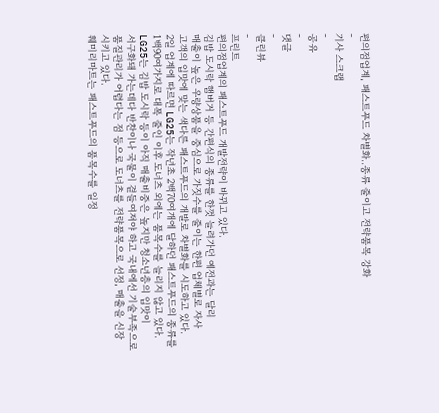편의점업계, 패스트푸드 차별화..종류 줄이고 전략품목 강화
-
기사 스크랩
-
공유
-
댓글
-
클린뷰
-
프린트
편의점업계의 패스트푸드 개발전략이 바뀌고 있다.
김밥 도시락 햄버거 등 간편식의 종류를 한껏 늘려가던 예전과는 달리
매출이 높은 우량상품을 중심으로 가짓수를 줄이는 한편 업체별로 자사
고객의 입맛에 맞는 색다른 패스트푸드의 개발로 차별화를 시도하고 있다.
2일 업계에 따르면 LG25는 작년초 2백70여개에 달하던 패스트푸드의 종류를
1백90여가지로 대폭 줄인 이후 도너츠 외에는 품목수를 늘리지 않고 있다.
LG25는 김밥 도시락 등이 아직 매출비중은 높지만 청소년층의 입맛이
서구화돼 가는데다 반찬이나 국물이 곁들여져야 하고 국내에선 기술부족으로
품질관리가 어렵다는 점 등으로 도너츠를 전략품목으로 선정, 매출을 신장
시키고 있다.
훼미리마트는 패스트푸드의 품목수를 일정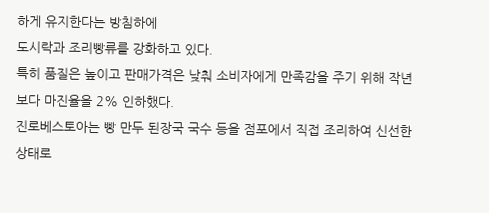하게 유지한다는 방침하에
도시락과 조리빵류를 강화하고 있다.
특히 품질은 높이고 판매가격은 낮춰 소비자에게 만족감을 주기 위해 작년
보다 마진율을 2% 인하했다.
진로베스토아는 빵 만두 된장국 국수 등을 점포에서 직접 조리하여 신선한
상태로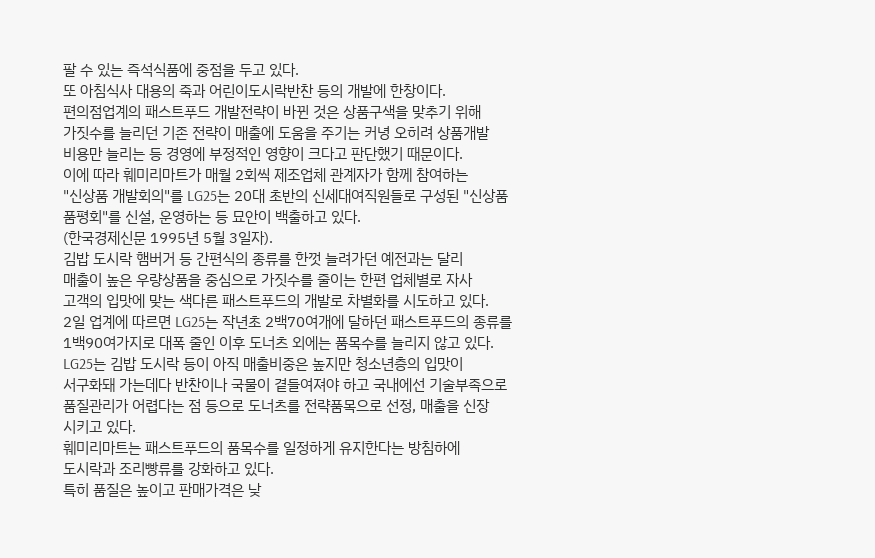팔 수 있는 즉석식품에 중점을 두고 있다.
또 아침식사 대용의 죽과 어린이도시락반찬 등의 개발에 한창이다.
편의점업계의 패스트푸드 개발전략이 바뀐 것은 상품구색을 맞추기 위해
가짓수를 늘리던 기존 전략이 매출에 도움을 주기는 커녕 오히려 상품개발
비용만 늘리는 등 경영에 부정적인 영향이 크다고 판단했기 때문이다.
이에 따라 훼미리마트가 매월 2회씩 제조업체 관계자가 함께 참여하는
"신상품 개발회의"를 LG25는 20대 초반의 신세대여직원들로 구성된 "신상품
품평회"를 신설, 운영하는 등 묘안이 백출하고 있다.
(한국경제신문 1995년 5월 3일자).
김밥 도시락 햄버거 등 간편식의 종류를 한껏 늘려가던 예전과는 달리
매출이 높은 우량상품을 중심으로 가짓수를 줄이는 한편 업체별로 자사
고객의 입맛에 맞는 색다른 패스트푸드의 개발로 차별화를 시도하고 있다.
2일 업계에 따르면 LG25는 작년초 2백70여개에 달하던 패스트푸드의 종류를
1백90여가지로 대폭 줄인 이후 도너츠 외에는 품목수를 늘리지 않고 있다.
LG25는 김밥 도시락 등이 아직 매출비중은 높지만 청소년층의 입맛이
서구화돼 가는데다 반찬이나 국물이 곁들여져야 하고 국내에선 기술부족으로
품질관리가 어렵다는 점 등으로 도너츠를 전략품목으로 선정, 매출을 신장
시키고 있다.
훼미리마트는 패스트푸드의 품목수를 일정하게 유지한다는 방침하에
도시락과 조리빵류를 강화하고 있다.
특히 품질은 높이고 판매가격은 낮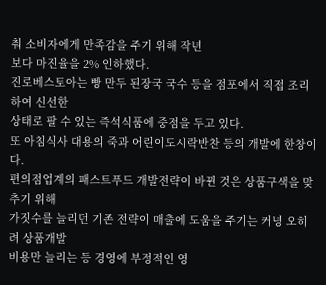춰 소비자에게 만족감을 주기 위해 작년
보다 마진율을 2% 인하했다.
진로베스토아는 빵 만두 된장국 국수 등을 점포에서 직접 조리하여 신선한
상태로 팔 수 있는 즉석식품에 중점을 두고 있다.
또 아침식사 대용의 죽과 어린이도시락반찬 등의 개발에 한창이다.
편의점업계의 패스트푸드 개발전략이 바뀐 것은 상품구색을 맞추기 위해
가짓수를 늘리던 기존 전략이 매출에 도움을 주기는 커녕 오히려 상품개발
비용만 늘리는 등 경영에 부정적인 영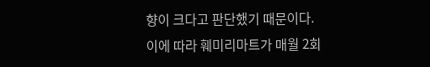향이 크다고 판단했기 때문이다.
이에 따라 훼미리마트가 매월 2회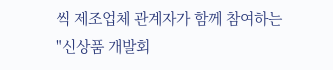씩 제조업체 관계자가 함께 참여하는
"신상품 개발회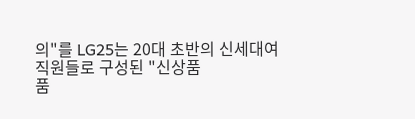의"를 LG25는 20대 초반의 신세대여직원들로 구성된 "신상품
품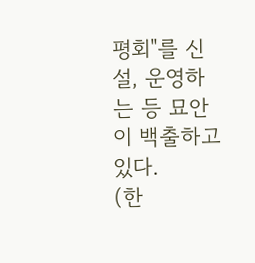평회"를 신설, 운영하는 등 묘안이 백출하고 있다.
(한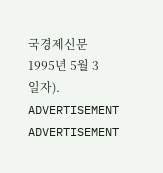국경제신문 1995년 5월 3일자).
ADVERTISEMENT
ADVERTISEMENT